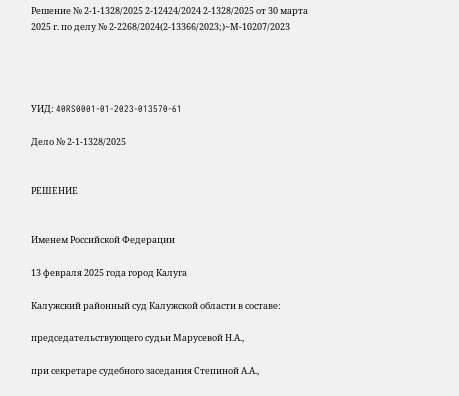Решение № 2-1-1328/2025 2-12424/2024 2-1328/2025 от 30 марта 2025 г. по делу № 2-2268/2024(2-13366/2023;)~М-10207/2023




УИД: 40RS0001-01-2023-013570-61

Дело № 2-1-1328/2025


РЕШЕНИЕ


Именем Российской Федерации

13 февраля 2025 года город Калуга

Калужский районный суд Калужской области в составе:

председательствующего судьи Марусевой Н.А.,

при секретаре судебного заседания Степиной А.А.,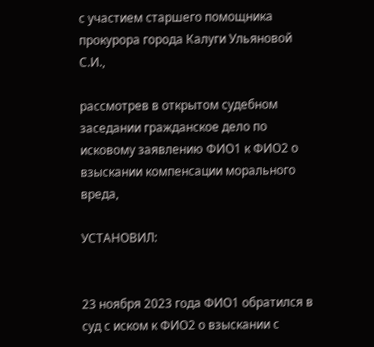с участием старшего помощника прокурора города Калуги Ульяновой С.И.,

рассмотрев в открытом судебном заседании гражданское дело по исковому заявлению ФИО1 к ФИО2 о взыскании компенсации морального вреда,

УСТАНОВИЛ:


23 ноября 2023 года ФИО1 обратился в суд с иском к ФИО2 о взыскании с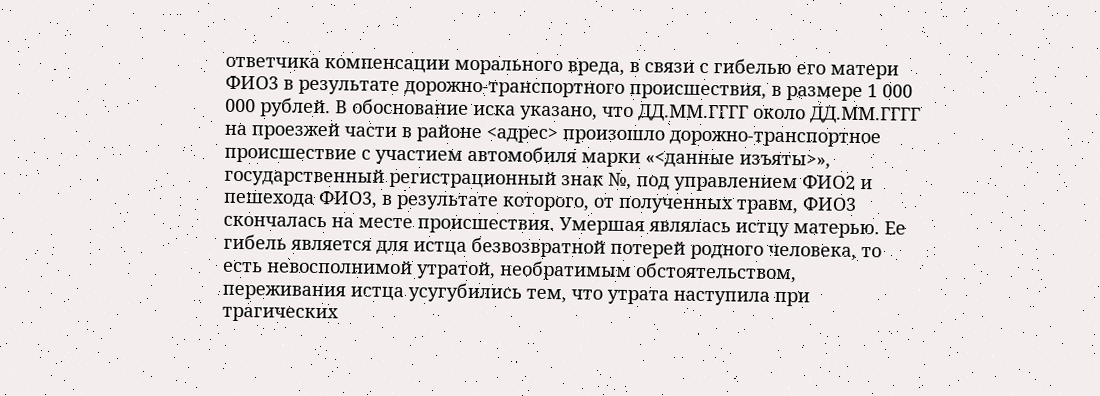ответчика компенсации морального вреда, в связи с гибелью его матери ФИО3 в результате дорожно-транспортного происшествия, в размере 1 000 000 рублей. В обоснование иска указано, что ДД.ММ.ГГГГ около ДД.ММ.ГГГГ на проезжей части в районе <адрес> произошло дорожно-транспортное происшествие с участием автомобиля марки «<данные изъяты>», государственный регистрационный знак №, под управлением ФИО2 и пешехода ФИО3, в результате которого, от полученных травм, ФИО3 скончалась на месте происшествия. Умершая являлась истцу матерью. Ее гибель является для истца безвозвратной потерей родного человека, то есть невосполнимой утратой, необратимым обстоятельством, переживания истца усугубились тем, что утрата наступила при трагических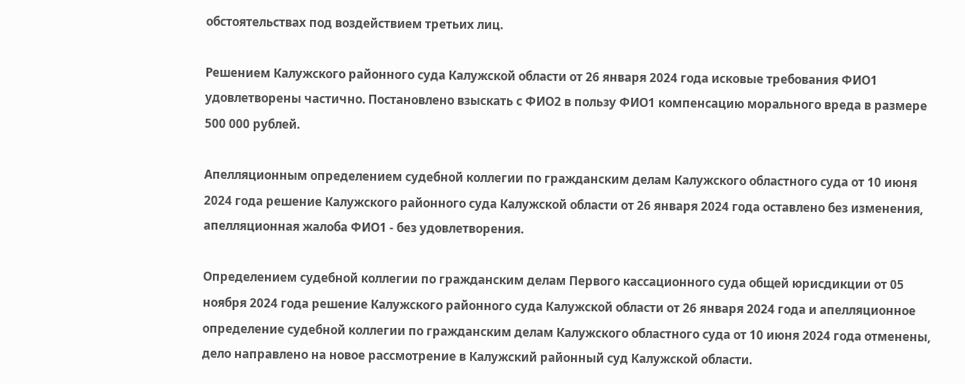обстоятельствах под воздействием третьих лиц.

Решением Калужского районного суда Калужской области от 26 января 2024 года исковые требования ФИО1 удовлетворены частично. Постановлено взыскать с ФИО2 в пользу ФИО1 компенсацию морального вреда в размере 500 000 рублей.

Апелляционным определением судебной коллегии по гражданским делам Калужского областного суда от 10 июня 2024 года решение Калужского районного суда Калужской области от 26 января 2024 года оставлено без изменения, апелляционная жалоба ФИО1 - без удовлетворения.

Определением судебной коллегии по гражданским делам Первого кассационного суда общей юрисдикции от 05 ноября 2024 года решение Калужского районного суда Калужской области от 26 января 2024 года и апелляционное определение судебной коллегии по гражданским делам Калужского областного суда от 10 июня 2024 года отменены, дело направлено на новое рассмотрение в Калужский районный суд Калужской области.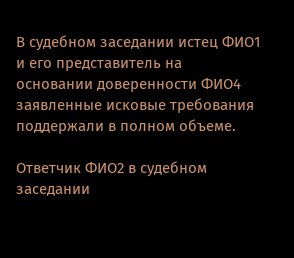В судебном заседании истец ФИО1 и его представитель на основании доверенности ФИО4 заявленные исковые требования поддержали в полном объеме.

Ответчик ФИО2 в судебном заседании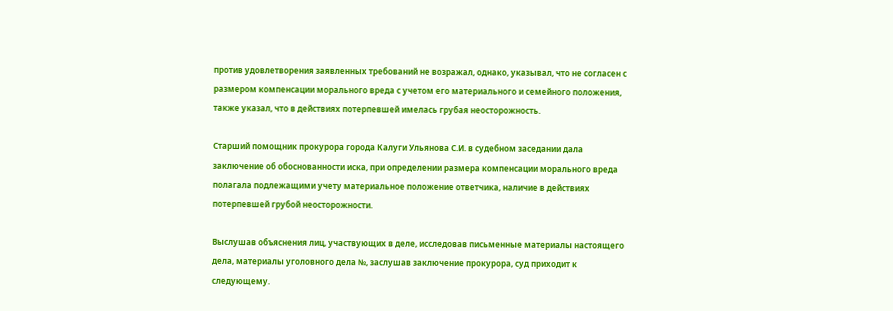против удовлетворения заявленных требований не возражал, однако, указывал, что не согласен с размером компенсации морального вреда с учетом его материального и семейного положения, также указал, что в действиях потерпевшей имелась грубая неосторожность.

Старший помощник прокурора города Калуги Ульянова С.И. в судебном заседании дала заключение об обоснованности иска, при определении размера компенсации морального вреда полагала подлежащими учету материальное положение ответчика, наличие в действиях потерпевшей грубой неосторожности.

Выслушав объяснения лиц, участвующих в деле, исследовав письменные материалы настоящего дела, материалы уголовного дела №, заслушав заключение прокурора, суд приходит к следующему.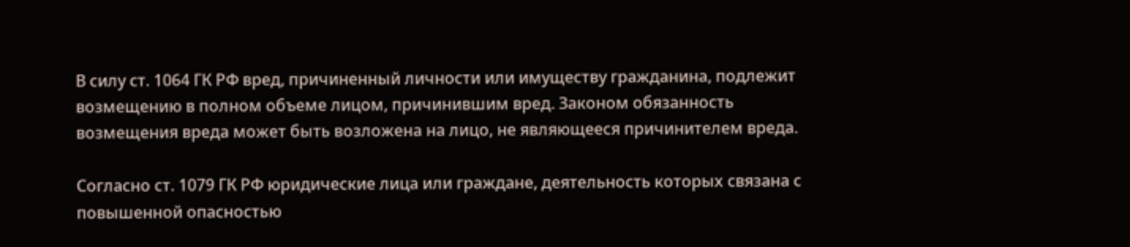В силу ст. 1064 ГК РФ вред, причиненный личности или имуществу гражданина, подлежит возмещению в полном объеме лицом, причинившим вред. Законом обязанность возмещения вреда может быть возложена на лицо, не являющееся причинителем вреда.

Согласно ст. 1079 ГК РФ юридические лица или граждане, деятельность которых связана с повышенной опасностью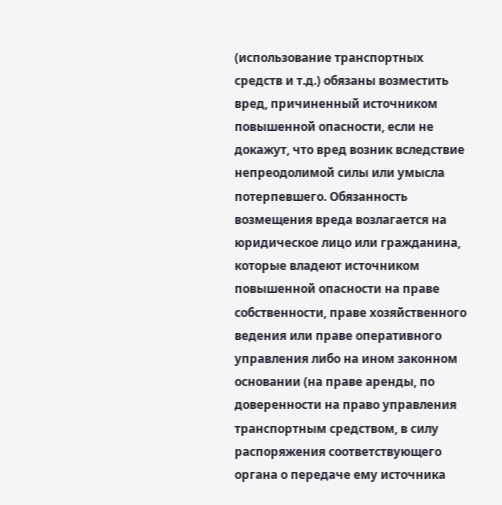(использование транспортных средств и т.д.) обязаны возместить вред, причиненный источником повышенной опасности, если не докажут, что вред возник вследствие непреодолимой силы или умысла потерпевшего. Обязанность возмещения вреда возлагается на юридическое лицо или гражданина, которые владеют источником повышенной опасности на праве собственности, праве хозяйственного ведения или праве оперативного управления либо на ином законном основании (на праве аренды, по доверенности на право управления транспортным средством, в силу распоряжения соответствующего органа о передаче ему источника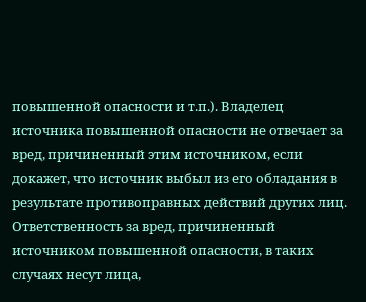повышенной опасности и т.п.). Владелец источника повышенной опасности не отвечает за вред, причиненный этим источником, если докажет, что источник выбыл из его обладания в результате противоправных действий других лиц. Ответственность за вред, причиненный источником повышенной опасности, в таких случаях несут лица,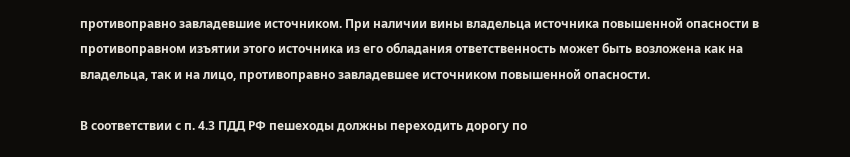противоправно завладевшие источником. При наличии вины владельца источника повышенной опасности в противоправном изъятии этого источника из его обладания ответственность может быть возложена как на владельца, так и на лицо, противоправно завладевшее источником повышенной опасности.

В соответствии с п. 4.3 ПДД РФ пешеходы должны переходить дорогу по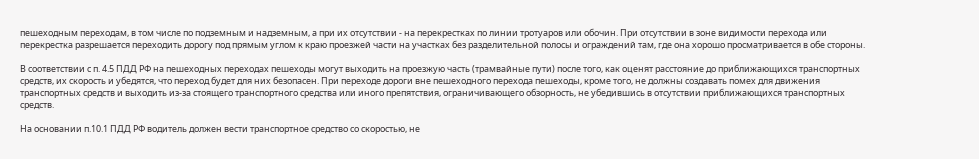пешеходным переходам, в том числе по подземным и надземным, а при их отсутствии - на перекрестках по линии тротуаров или обочин. При отсутствии в зоне видимости перехода или перекрестка разрешается переходить дорогу под прямым углом к краю проезжей части на участках без разделительной полосы и ограждений там, где она хорошо просматривается в обе стороны.

В соответствии с п. 4.5 ПДД РФ на пешеходных переходах пешеходы могут выходить на проезжую часть (трамвайные пути) после того, как оценят расстояние до приближающихся транспортных средств, их скорость и убедятся, что переход будет для них безопасен. При переходе дороги вне пешеходного перехода пешеходы, кроме того, не должны создавать помех для движения транспортных средств и выходить из-за стоящего транспортного средства или иного препятствия, ограничивающего обзорность, не убедившись в отсутствии приближающихся транспортных средств.

На основании п.10.1 ПДД РФ водитель должен вести транспортное средство со скоростью, не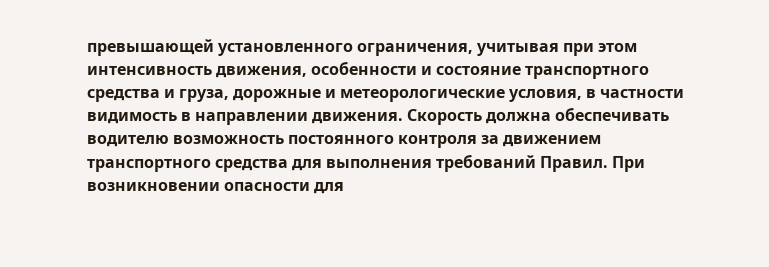превышающей установленного ограничения, учитывая при этом интенсивность движения, особенности и состояние транспортного средства и груза, дорожные и метеорологические условия, в частности видимость в направлении движения. Скорость должна обеспечивать водителю возможность постоянного контроля за движением транспортного средства для выполнения требований Правил. При возникновении опасности для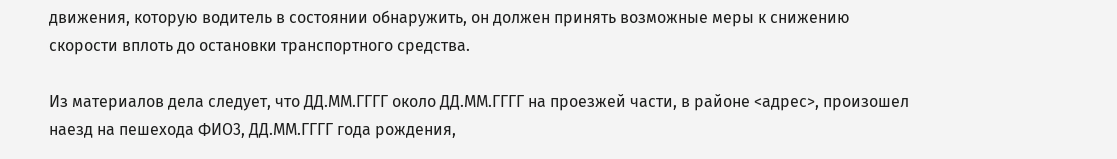движения, которую водитель в состоянии обнаружить, он должен принять возможные меры к снижению скорости вплоть до остановки транспортного средства.

Из материалов дела следует, что ДД.ММ.ГГГГ около ДД.ММ.ГГГГ на проезжей части, в районе <адрес>, произошел наезд на пешехода ФИО3, ДД.ММ.ГГГГ года рождения,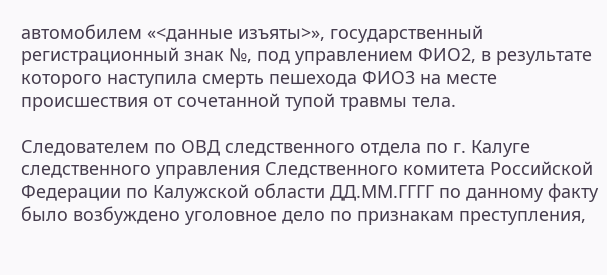автомобилем «<данные изъяты>», государственный регистрационный знак №, под управлением ФИО2, в результате которого наступила смерть пешехода ФИО3 на месте происшествия от сочетанной тупой травмы тела.

Следователем по ОВД следственного отдела по г. Калуге следственного управления Следственного комитета Российской Федерации по Калужской области ДД.ММ.ГГГГ по данному факту было возбуждено уголовное дело по признакам преступления,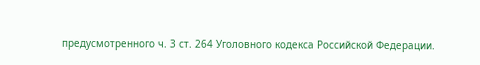предусмотренного ч. 3 ст. 264 Уголовного кодекса Российской Федерации.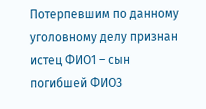Потерпевшим по данному уголовному делу признан истец ФИО1 – сын погибшей ФИО3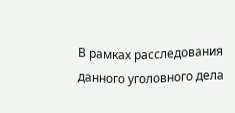В рамках расследования данного уголовного дела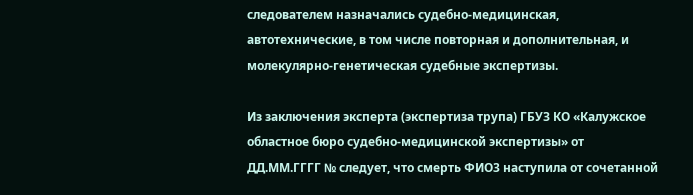следователем назначались судебно-медицинская, автотехнические, в том числе повторная и дополнительная, и молекулярно-генетическая судебные экспертизы.

Из заключения эксперта (экспертиза трупа) ГБУЗ КО «Калужское областное бюро судебно-медицинской экспертизы» от ДД.ММ.ГГГГ № следует, что смерть ФИО3 наступила от сочетанной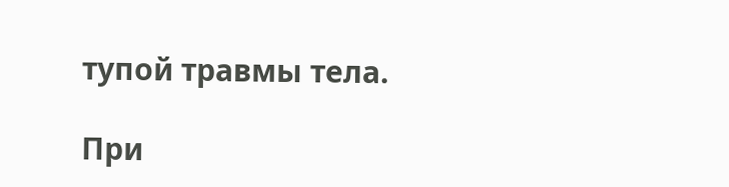тупой травмы тела.

При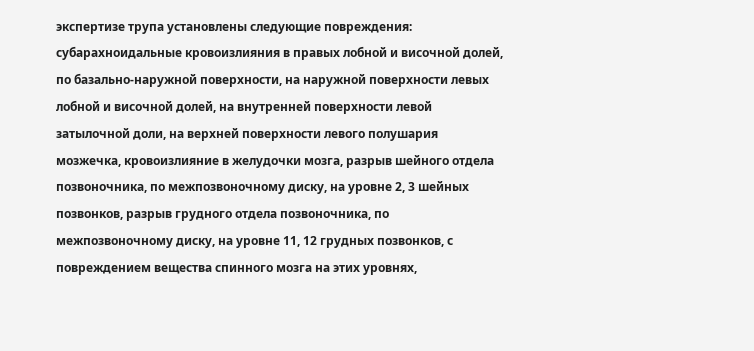экспертизе трупа установлены следующие повреждения: субарахноидальные кровоизлияния в правых лобной и височной долей, по базально-наружной поверхности, на наружной поверхности левых лобной и височной долей, на внутренней поверхности левой затылочной доли, на верхней поверхности левого полушария мозжечка, кровоизлияние в желудочки мозга, разрыв шейного отдела позвоночника, по межпозвоночному диску, на уровне 2, 3 шейных позвонков, разрыв грудного отдела позвоночника, по межпозвоночному диску, на уровне 11, 12 грудных позвонков, с повреждением вещества спинного мозга на этих уровнях,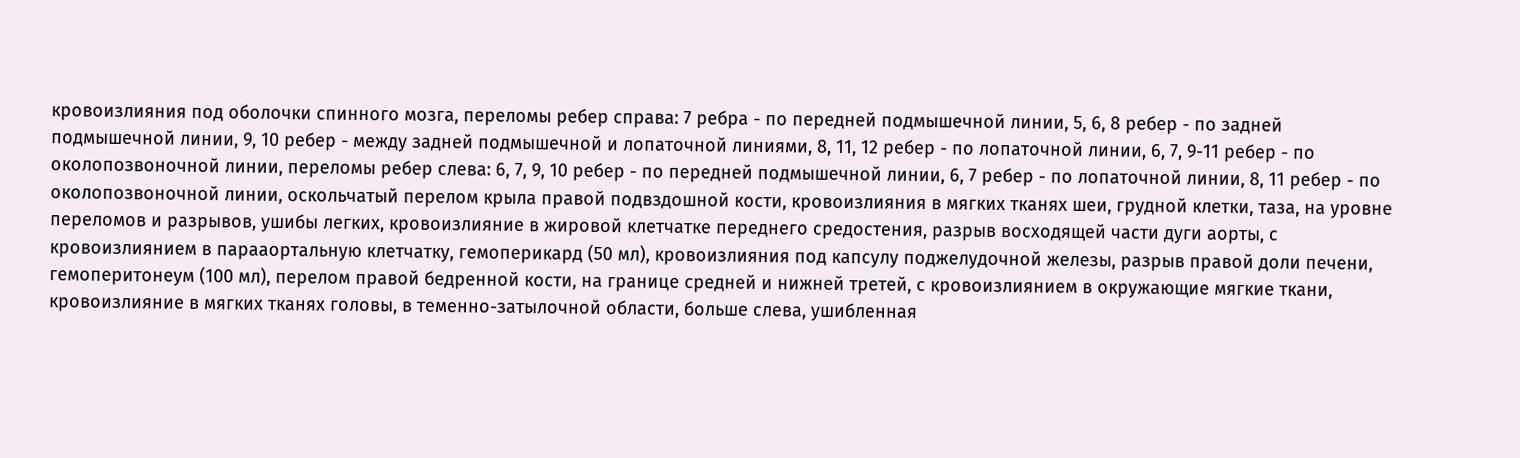кровоизлияния под оболочки спинного мозга, переломы ребер справа: 7 ребра - по передней подмышечной линии, 5, 6, 8 ребер - по задней подмышечной линии, 9, 10 ребер - между задней подмышечной и лопаточной линиями, 8, 11, 12 ребер - по лопаточной линии, 6, 7, 9-11 ребер - по околопозвоночной линии, переломы ребер слева: 6, 7, 9, 10 ребер - по передней подмышечной линии, 6, 7 ребер - по лопаточной линии, 8, 11 ребер - по околопозвоночной линии, оскольчатый перелом крыла правой подвздошной кости, кровоизлияния в мягких тканях шеи, грудной клетки, таза, на уровне переломов и разрывов, ушибы легких, кровоизлияние в жировой клетчатке переднего средостения, разрыв восходящей части дуги аорты, с кровоизлиянием в парааортальную клетчатку, гемоперикард (50 мл), кровоизлияния под капсулу поджелудочной железы, разрыв правой доли печени, гемоперитонеум (100 мл), перелом правой бедренной кости, на границе средней и нижней третей, с кровоизлиянием в окружающие мягкие ткани, кровоизлияние в мягких тканях головы, в теменно-затылочной области, больше слева, ушибленная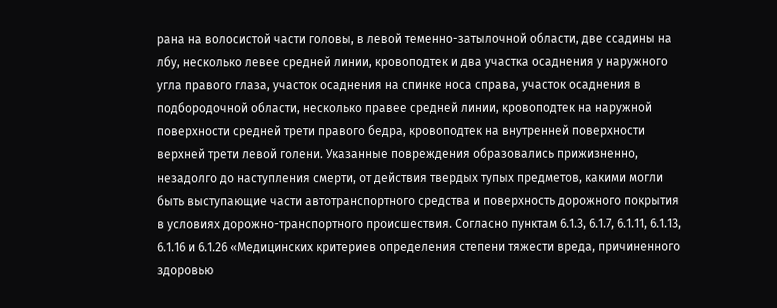рана на волосистой части головы, в левой теменно-затылочной области, две ссадины на лбу, несколько левее средней линии, кровоподтек и два участка осаднения у наружного угла правого глаза, участок осаднения на спинке носа справа, участок осаднения в подбородочной области, несколько правее средней линии, кровоподтек на наружной поверхности средней трети правого бедра, кровоподтек на внутренней поверхности верхней трети левой голени. Указанные повреждения образовались прижизненно, незадолго до наступления смерти, от действия твердых тупых предметов, какими могли быть выступающие части автотранспортного средства и поверхность дорожного покрытия в условиях дорожно-транспортного происшествия. Согласно пунктам 6.1.3, 6.1.7, 6.1.11, 6.1.13, 6.1.16 и 6.1.26 «Медицинских критериев определения степени тяжести вреда, причиненного здоровью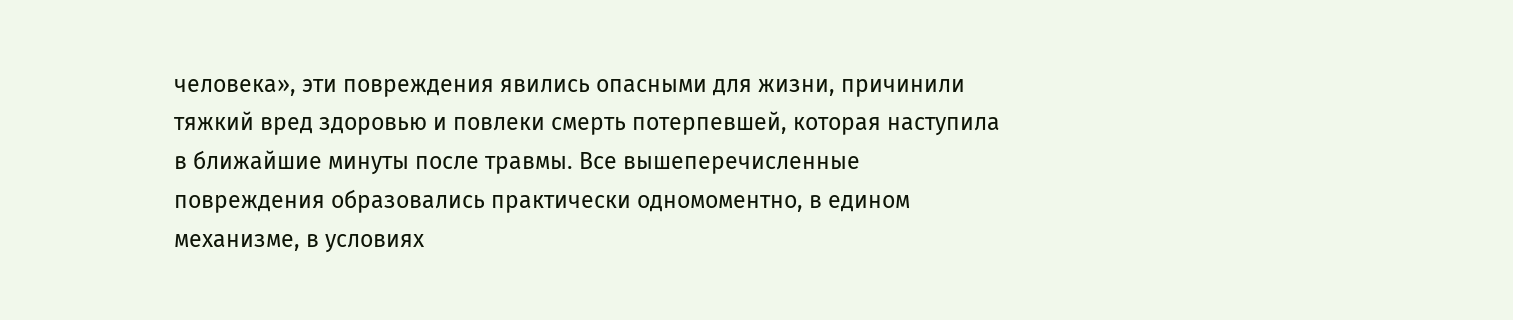человека», эти повреждения явились опасными для жизни, причинили тяжкий вред здоровью и повлеки смерть потерпевшей, которая наступила в ближайшие минуты после травмы. Все вышеперечисленные повреждения образовались практически одномоментно, в едином механизме, в условиях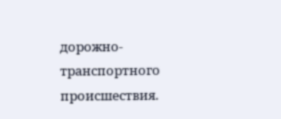дорожно-транспортного происшествия.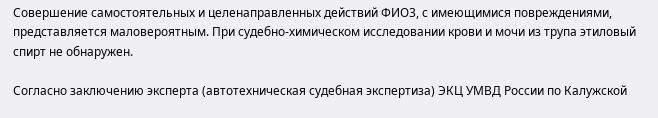Совершение самостоятельных и целенаправленных действий ФИО3, с имеющимися повреждениями, представляется маловероятным. При судебно-химическом исследовании крови и мочи из трупа этиловый спирт не обнаружен.

Согласно заключению эксперта (автотехническая судебная экспертиза) ЭКЦ УМВД России по Калужской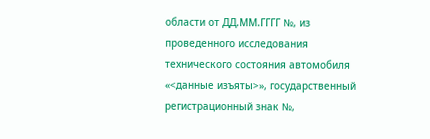области от ДД.ММ.ГГГГ №, из проведенного исследования технического состояния автомобиля «<данные изъяты>», государственный регистрационный знак №,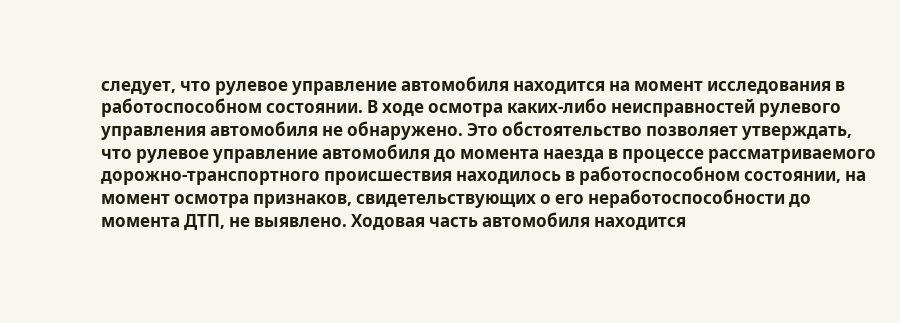следует, что рулевое управление автомобиля находится на момент исследования в работоспособном состоянии. В ходе осмотра каких-либо неисправностей рулевого управления автомобиля не обнаружено. Это обстоятельство позволяет утверждать, что рулевое управление автомобиля до момента наезда в процессе рассматриваемого дорожно-транспортного происшествия находилось в работоспособном состоянии, на момент осмотра признаков, свидетельствующих о его неработоспособности до момента ДТП, не выявлено. Ходовая часть автомобиля находится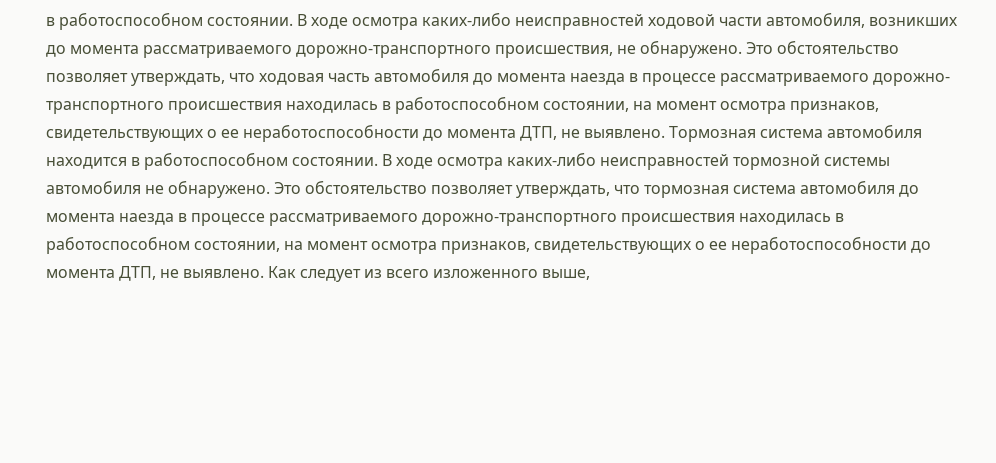в работоспособном состоянии. В ходе осмотра каких-либо неисправностей ходовой части автомобиля, возникших до момента рассматриваемого дорожно-транспортного происшествия, не обнаружено. Это обстоятельство позволяет утверждать, что ходовая часть автомобиля до момента наезда в процессе рассматриваемого дорожно-транспортного происшествия находилась в работоспособном состоянии, на момент осмотра признаков, свидетельствующих о ее неработоспособности до момента ДТП, не выявлено. Тормозная система автомобиля находится в работоспособном состоянии. В ходе осмотра каких-либо неисправностей тормозной системы автомобиля не обнаружено. Это обстоятельство позволяет утверждать, что тормозная система автомобиля до момента наезда в процессе рассматриваемого дорожно-транспортного происшествия находилась в работоспособном состоянии, на момент осмотра признаков, свидетельствующих о ее неработоспособности до момента ДТП, не выявлено. Как следует из всего изложенного выше,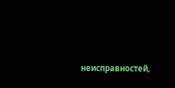неисправностей,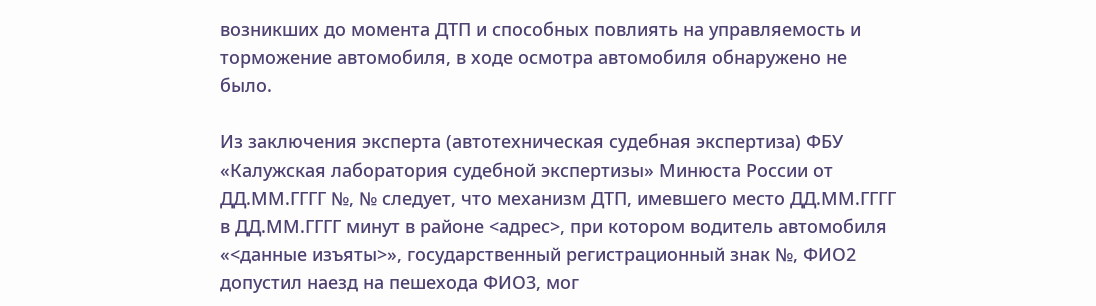возникших до момента ДТП и способных повлиять на управляемость и торможение автомобиля, в ходе осмотра автомобиля обнаружено не было.

Из заключения эксперта (автотехническая судебная экспертиза) ФБУ «Калужская лаборатория судебной экспертизы» Минюста России от ДД.ММ.ГГГГ №, № следует, что механизм ДТП, имевшего место ДД.ММ.ГГГГ в ДД.ММ.ГГГГ минут в районе <адрес>, при котором водитель автомобиля «<данные изъяты>», государственный регистрационный знак №, ФИО2 допустил наезд на пешехода ФИО3, мог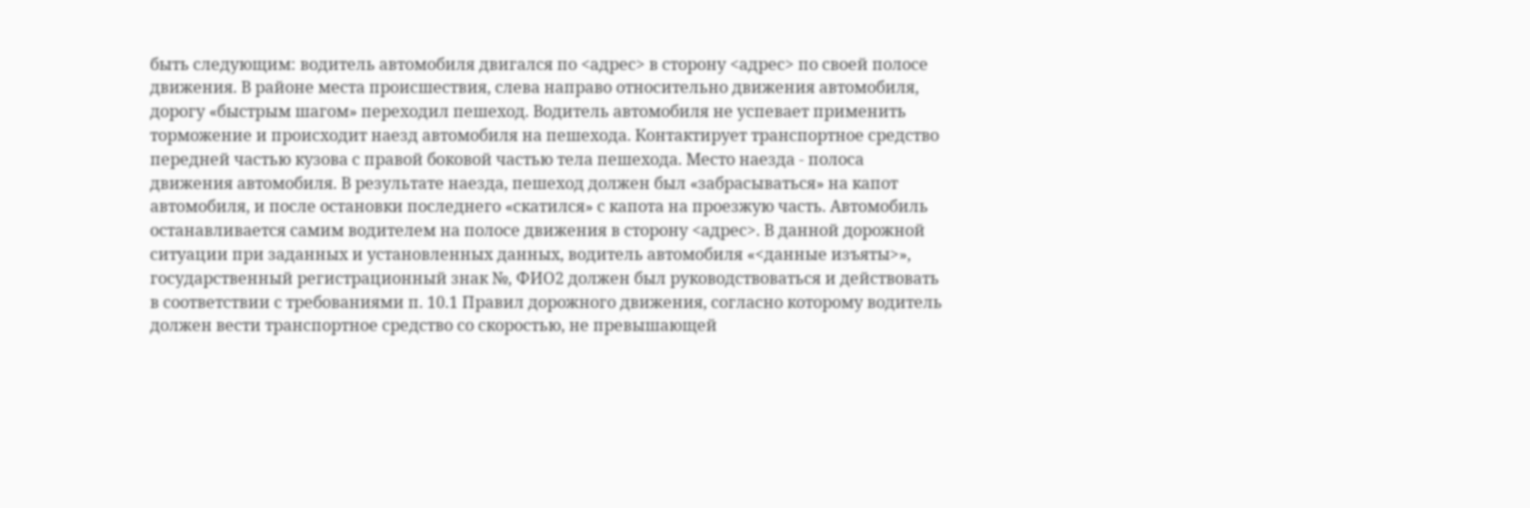быть следующим: водитель автомобиля двигался по <адрес> в сторону <адрес> по своей полосе движения. В районе места происшествия, слева направо относительно движения автомобиля, дорогу «быстрым шагом» переходил пешеход. Водитель автомобиля не успевает применить торможение и происходит наезд автомобиля на пешехода. Контактирует транспортное средство передней частью кузова с правой боковой частью тела пешехода. Место наезда - полоса движения автомобиля. В результате наезда, пешеход должен был «забрасываться» на капот автомобиля, и после остановки последнего «скатился» с капота на проезжую часть. Автомобиль останавливается самим водителем на полосе движения в сторону <адрес>. В данной дорожной ситуации при заданных и установленных данных, водитель автомобиля «<данные изъяты>», государственный регистрационный знак №, ФИО2 должен был руководствоваться и действовать в соответствии с требованиями п. 10.1 Правил дорожного движения, согласно которому водитель должен вести транспортное средство со скоростью, не превышающей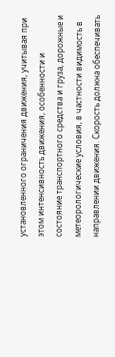установленного ограничения движения, учитывая при этом интенсивность движения, особенности и состояние транспортного средства и груза, дорожные и метеорологические условия, в частности видимость в направлении движения. Скорость должна обеспечивать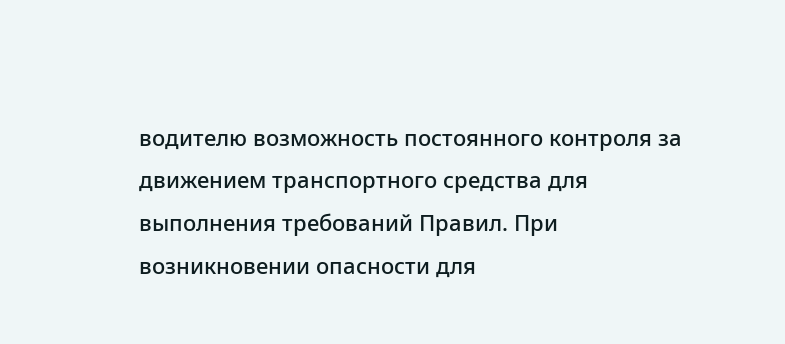водителю возможность постоянного контроля за движением транспортного средства для выполнения требований Правил. При возникновении опасности для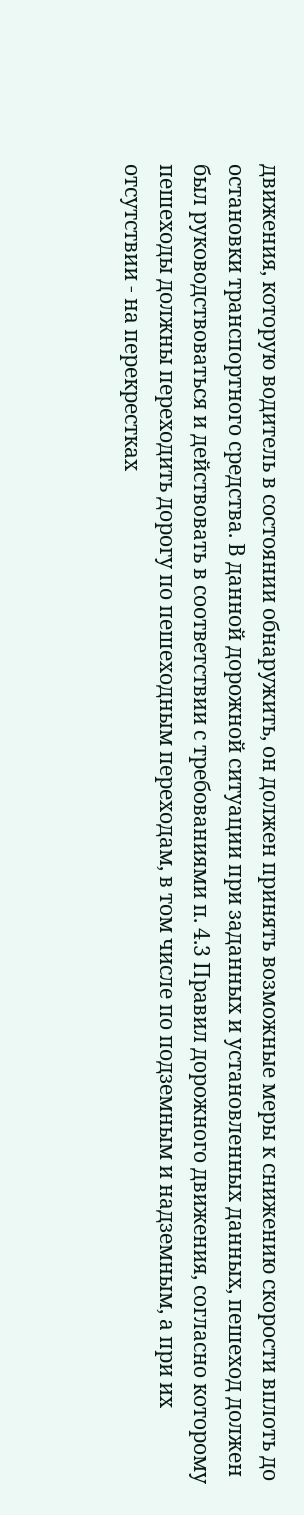движения, которую водитель в состоянии обнаружить, он должен принять возможные меры к снижению скорости вплоть до остановки транспортного средства. В данной дорожной ситуации при заданных и установленных данных, пешеход должен был руководствоваться и действовать в соответствии с требованиями п. 4.3 Правил дорожного движения, согласно которому пешеходы должны переходить дорогу по пешеходным переходам, в том числе по подземным и надземным, а при их отсутствии - на перекрестках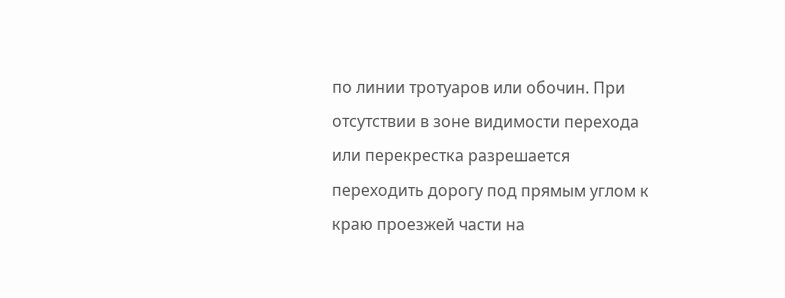по линии тротуаров или обочин. При отсутствии в зоне видимости перехода или перекрестка разрешается переходить дорогу под прямым углом к краю проезжей части на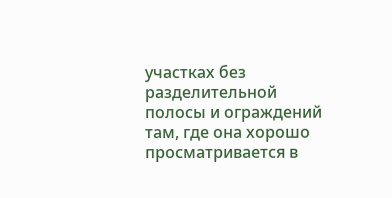участках без разделительной полосы и ограждений там, где она хорошо просматривается в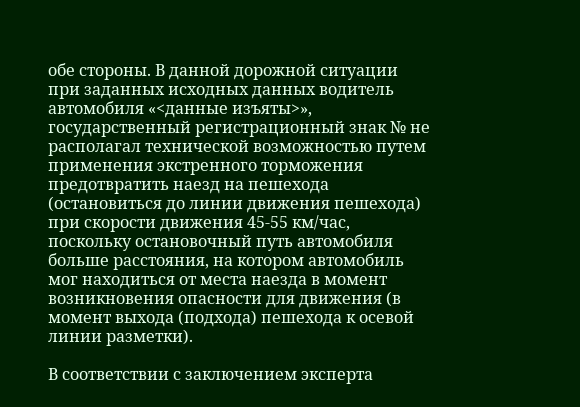обе стороны. В данной дорожной ситуации при заданных исходных данных водитель автомобиля «<данные изъяты>», государственный регистрационный знак № не располагал технической возможностью путем применения экстренного торможения предотвратить наезд на пешехода (остановиться до линии движения пешехода) при скорости движения 45-55 км/час, поскольку остановочный путь автомобиля больше расстояния, на котором автомобиль мог находиться от места наезда в момент возникновения опасности для движения (в момент выхода (подхода) пешехода к осевой линии разметки).

В соответствии с заключением эксперта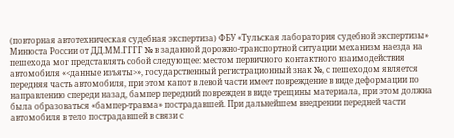(повторная автотехническая судебная экспертиза) ФБУ «Тульская лаборатория судебной экспертизы» Минюста России от ДД.ММ.ГГГГ № в заданной дорожно-транспортной ситуации механизм наезда на пешехода мог представлять собой следующее: местом первичного контактного взаимодействия автомобиля «<данные изъяты>», государственный регистрационный знак №, с пешеходом является передняя часть автомобиля, при этом капот в левой части имеет повреждение в виде деформации по направлению спереди назад, бампер передний поврежден в виде трещины материала, при этом должна была образоваться «бампер-травма» пострадавшей. При дальнейшем внедрении передней части автомобиля в тело пострадавшей в связи с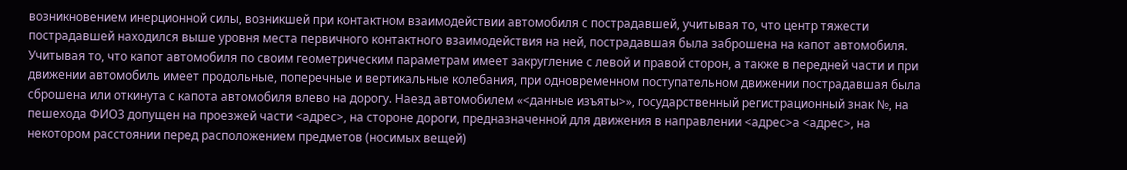возникновением инерционной силы, возникшей при контактном взаимодействии автомобиля с пострадавшей, учитывая то, что центр тяжести пострадавшей находился выше уровня места первичного контактного взаимодействия на ней, пострадавшая была заброшена на капот автомобиля. Учитывая то, что капот автомобиля по своим геометрическим параметрам имеет закругление с левой и правой сторон, а также в передней части и при движении автомобиль имеет продольные, поперечные и вертикальные колебания, при одновременном поступательном движении пострадавшая была сброшена или откинута с капота автомобиля влево на дорогу. Наезд автомобилем «<данные изъяты>», государственный регистрационный знак №, на пешехода ФИО3 допущен на проезжей части <адрес>, на стороне дороги, предназначенной для движения в направлении <адрес>а <адрес>, на некотором расстоянии перед расположением предметов (носимых вещей)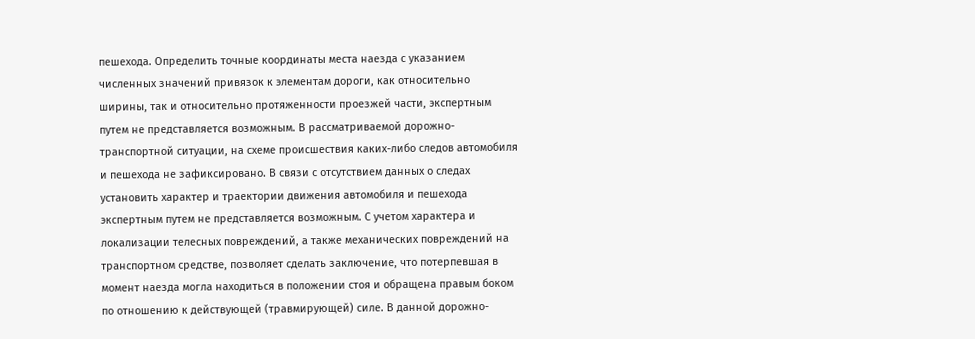пешехода. Определить точные координаты места наезда с указанием численных значений привязок к элементам дороги, как относительно ширины, так и относительно протяженности проезжей части, экспертным путем не представляется возможным. В рассматриваемой дорожно-транспортной ситуации, на схеме происшествия каких-либо следов автомобиля и пешехода не зафиксировано. В связи с отсутствием данных о следах установить характер и траектории движения автомобиля и пешехода экспертным путем не представляется возможным. С учетом характера и локализации телесных повреждений, а также механических повреждений на транспортном средстве, позволяет сделать заключение, что потерпевшая в момент наезда могла находиться в положении стоя и обращена правым боком по отношению к действующей (травмирующей) силе. В данной дорожно-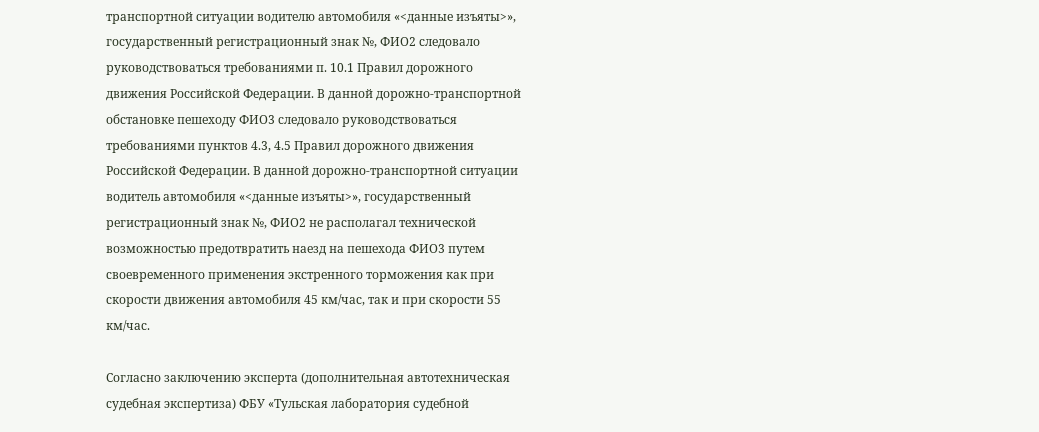транспортной ситуации водителю автомобиля «<данные изъяты>», государственный регистрационный знак №, ФИО2 следовало руководствоваться требованиями п. 10.1 Правил дорожного движения Российской Федерации. В данной дорожно-транспортной обстановке пешеходу ФИО3 следовало руководствоваться требованиями пунктов 4.3, 4.5 Правил дорожного движения Российской Федерации. В данной дорожно-транспортной ситуации водитель автомобиля «<данные изъяты>», государственный регистрационный знак №, ФИО2 не располагал технической возможностью предотвратить наезд на пешехода ФИО3 путем своевременного применения экстренного торможения как при скорости движения автомобиля 45 км/час, так и при скорости 55 км/час.

Согласно заключению эксперта (дополнительная автотехническая судебная экспертиза) ФБУ «Тульская лаборатория судебной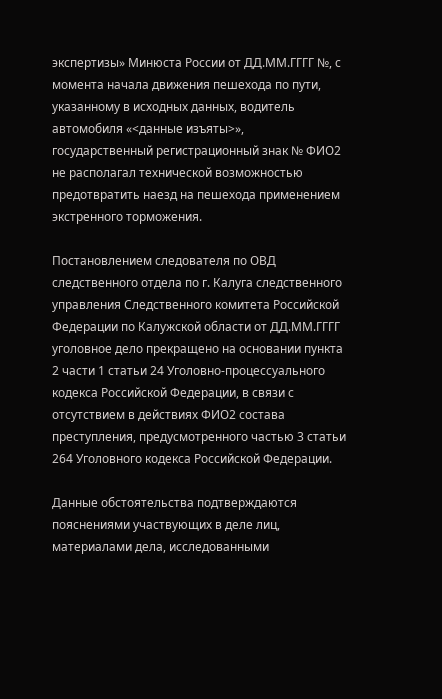экспертизы» Минюста России от ДД.ММ.ГГГГ №, с момента начала движения пешехода по пути, указанному в исходных данных, водитель автомобиля «<данные изъяты>», государственный регистрационный знак № ФИО2 не располагал технической возможностью предотвратить наезд на пешехода применением экстренного торможения.

Постановлением следователя по ОВД следственного отдела по г. Калуга следственного управления Следственного комитета Российской Федерации по Калужской области от ДД.ММ.ГГГГ уголовное дело прекращено на основании пункта 2 части 1 статьи 24 Уголовно-процессуального кодекса Российской Федерации, в связи с отсутствием в действиях ФИО2 состава преступления, предусмотренного частью 3 статьи 264 Уголовного кодекса Российской Федерации.

Данные обстоятельства подтверждаются пояснениями участвующих в деле лиц, материалами дела, исследованными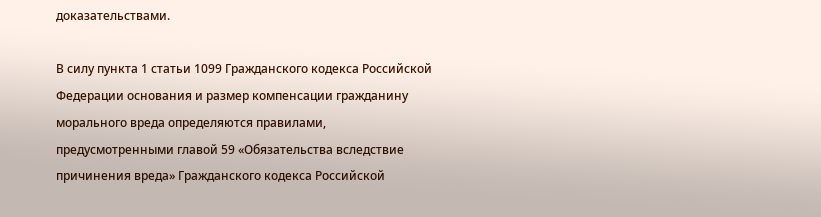доказательствами.

В силу пункта 1 статьи 1099 Гражданского кодекса Российской Федерации основания и размер компенсации гражданину морального вреда определяются правилами, предусмотренными главой 59 «Обязательства вследствие причинения вреда» Гражданского кодекса Российской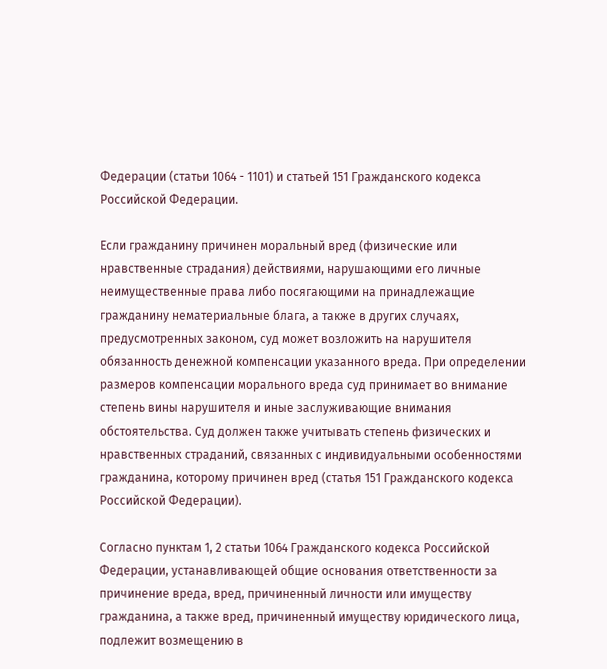Федерации (статьи 1064 - 1101) и статьей 151 Гражданского кодекса Российской Федерации.

Если гражданину причинен моральный вред (физические или нравственные страдания) действиями, нарушающими его личные неимущественные права либо посягающими на принадлежащие гражданину нематериальные блага, а также в других случаях, предусмотренных законом, суд может возложить на нарушителя обязанность денежной компенсации указанного вреда. При определении размеров компенсации морального вреда суд принимает во внимание степень вины нарушителя и иные заслуживающие внимания обстоятельства. Суд должен также учитывать степень физических и нравственных страданий, связанных с индивидуальными особенностями гражданина, которому причинен вред (статья 151 Гражданского кодекса Российской Федерации).

Согласно пунктам 1, 2 статьи 1064 Гражданского кодекса Российской Федерации, устанавливающей общие основания ответственности за причинение вреда, вред, причиненный личности или имуществу гражданина, а также вред, причиненный имуществу юридического лица, подлежит возмещению в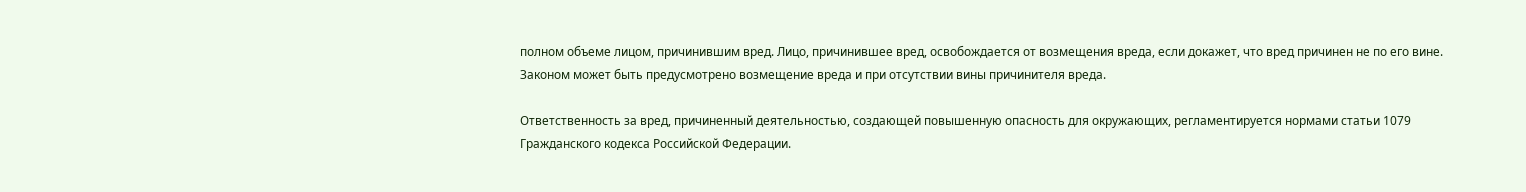полном объеме лицом, причинившим вред. Лицо, причинившее вред, освобождается от возмещения вреда, если докажет, что вред причинен не по его вине. Законом может быть предусмотрено возмещение вреда и при отсутствии вины причинителя вреда.

Ответственность за вред, причиненный деятельностью, создающей повышенную опасность для окружающих, регламентируется нормами статьи 1079 Гражданского кодекса Российской Федерации.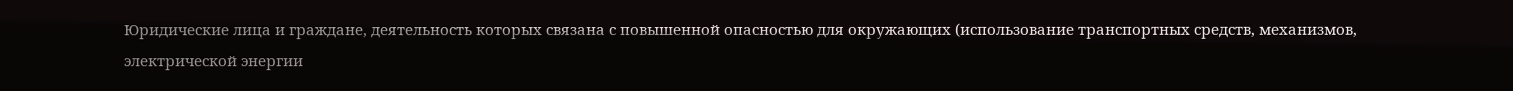Юридические лица и граждане, деятельность которых связана с повышенной опасностью для окружающих (использование транспортных средств, механизмов, электрической энергии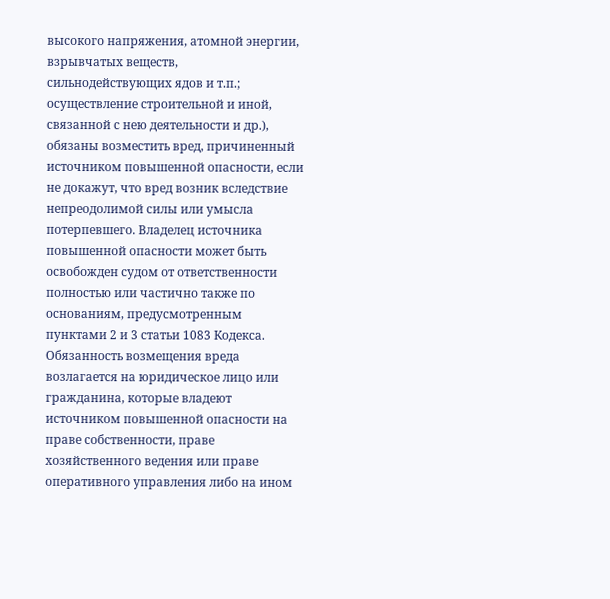высокого напряжения, атомной энергии, взрывчатых веществ, сильнодействующих ядов и т.п.; осуществление строительной и иной, связанной с нею деятельности и др.), обязаны возместить вред, причиненный источником повышенной опасности, если не докажут, что вред возник вследствие непреодолимой силы или умысла потерпевшего. Владелец источника повышенной опасности может быть освобожден судом от ответственности полностью или частично также по основаниям, предусмотренным пунктами 2 и 3 статьи 1083 Кодекса. Обязанность возмещения вреда возлагается на юридическое лицо или гражданина, которые владеют источником повышенной опасности на праве собственности, праве хозяйственного ведения или праве оперативного управления либо на ином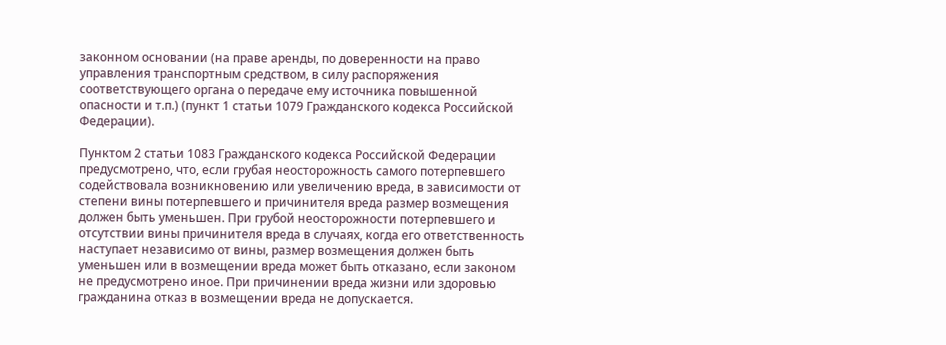законном основании (на праве аренды, по доверенности на право управления транспортным средством, в силу распоряжения соответствующего органа о передаче ему источника повышенной опасности и т.п.) (пункт 1 статьи 1079 Гражданского кодекса Российской Федерации).

Пунктом 2 статьи 1083 Гражданского кодекса Российской Федерации предусмотрено, что, если грубая неосторожность самого потерпевшего содействовала возникновению или увеличению вреда, в зависимости от степени вины потерпевшего и причинителя вреда размер возмещения должен быть уменьшен. При грубой неосторожности потерпевшего и отсутствии вины причинителя вреда в случаях, когда его ответственность наступает независимо от вины, размер возмещения должен быть уменьшен или в возмещении вреда может быть отказано, если законом не предусмотрено иное. При причинении вреда жизни или здоровью гражданина отказ в возмещении вреда не допускается.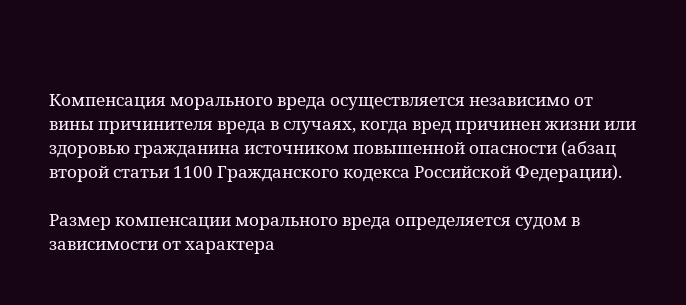Компенсация морального вреда осуществляется независимо от вины причинителя вреда в случаях, когда вред причинен жизни или здоровью гражданина источником повышенной опасности (абзац второй статьи 1100 Гражданского кодекса Российской Федерации).

Размер компенсации морального вреда определяется судом в зависимости от характера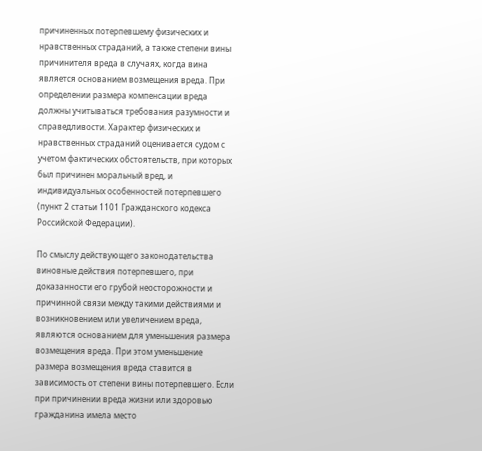причиненных потерпевшему физических и нравственных страданий, а также степени вины причинителя вреда в случаях, когда вина является основанием возмещения вреда. При определении размера компенсации вреда должны учитываться требования разумности и справедливости. Характер физических и нравственных страданий оценивается судом с учетом фактических обстоятельств, при которых был причинен моральный вред, и индивидуальных особенностей потерпевшего (пункт 2 статьи 1101 Гражданского кодекса Российской Федерации).

По смыслу действующего законодательства виновные действия потерпевшего, при доказанности его грубой неосторожности и причинной связи между такими действиями и возникновением или увеличением вреда, являются основанием для уменьшения размера возмещения вреда. При этом уменьшение размера возмещения вреда ставится в зависимость от степени вины потерпевшего. Если при причинении вреда жизни или здоровью гражданина имела место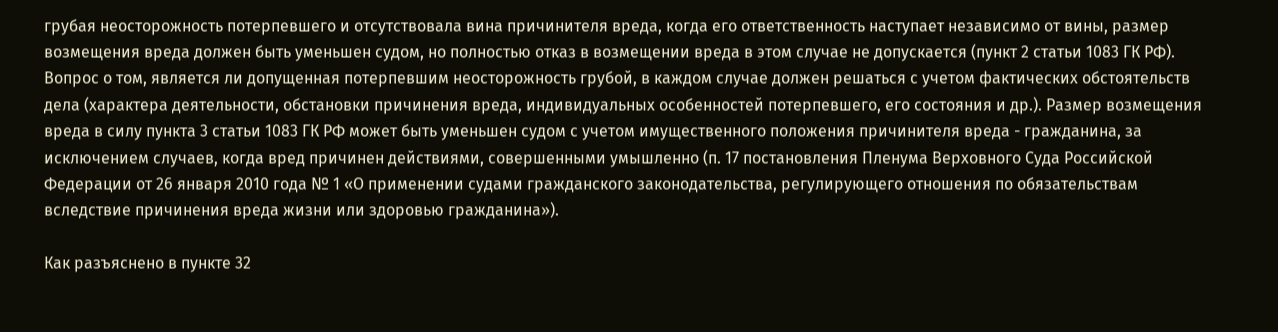грубая неосторожность потерпевшего и отсутствовала вина причинителя вреда, когда его ответственность наступает независимо от вины, размер возмещения вреда должен быть уменьшен судом, но полностью отказ в возмещении вреда в этом случае не допускается (пункт 2 статьи 1083 ГК РФ). Вопрос о том, является ли допущенная потерпевшим неосторожность грубой, в каждом случае должен решаться с учетом фактических обстоятельств дела (характера деятельности, обстановки причинения вреда, индивидуальных особенностей потерпевшего, его состояния и др.). Размер возмещения вреда в силу пункта 3 статьи 1083 ГК РФ может быть уменьшен судом с учетом имущественного положения причинителя вреда - гражданина, за исключением случаев, когда вред причинен действиями, совершенными умышленно (п. 17 постановления Пленума Верховного Суда Российской Федерации от 26 января 2010 года № 1 «О применении судами гражданского законодательства, регулирующего отношения по обязательствам вследствие причинения вреда жизни или здоровью гражданина»).

Как разъяснено в пункте 32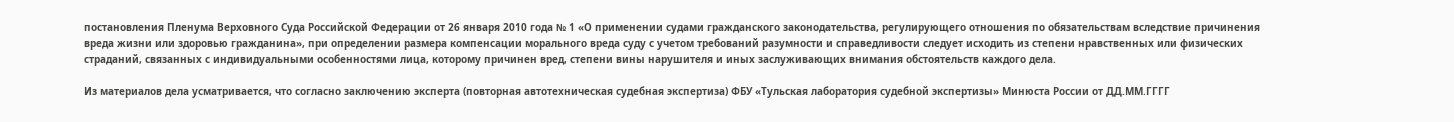постановления Пленума Верховного Суда Российской Федерации от 26 января 2010 года № 1 «О применении судами гражданского законодательства, регулирующего отношения по обязательствам вследствие причинения вреда жизни или здоровью гражданина», при определении размера компенсации морального вреда суду с учетом требований разумности и справедливости следует исходить из степени нравственных или физических страданий, связанных с индивидуальными особенностями лица, которому причинен вред, степени вины нарушителя и иных заслуживающих внимания обстоятельств каждого дела.

Из материалов дела усматривается, что согласно заключению эксперта (повторная автотехническая судебная экспертиза) ФБУ «Тульская лаборатория судебной экспертизы» Минюста России от ДД.ММ.ГГГГ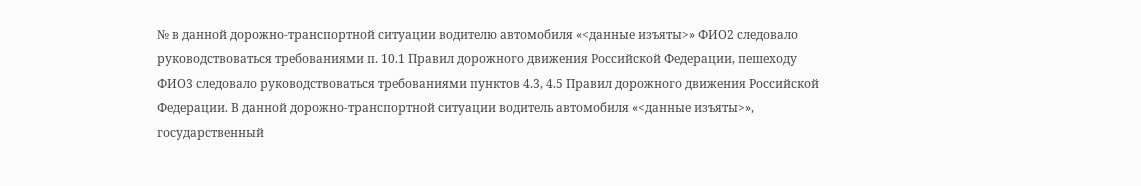№ в данной дорожно-транспортной ситуации водителю автомобиля «<данные изъяты>» ФИО2 следовало руководствоваться требованиями п. 10.1 Правил дорожного движения Российской Федерации, пешеходу ФИО3 следовало руководствоваться требованиями пунктов 4.3, 4.5 Правил дорожного движения Российской Федерации. В данной дорожно-транспортной ситуации водитель автомобиля «<данные изъяты>», государственный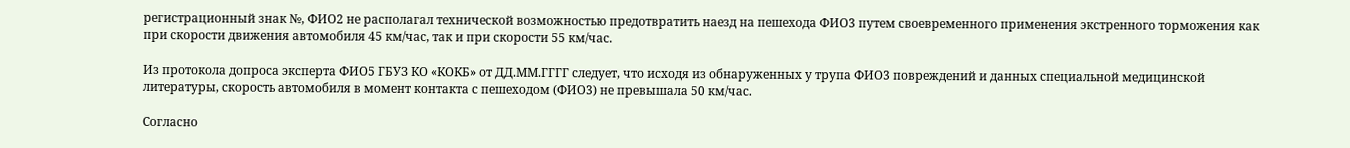регистрационный знак №, ФИО2 не располагал технической возможностью предотвратить наезд на пешехода ФИО3 путем своевременного применения экстренного торможения как при скорости движения автомобиля 45 км/час, так и при скорости 55 км/час.

Из протокола допроса эксперта ФИО5 ГБУЗ КО «КОКБ» от ДД.ММ.ГГГГ следует, что исходя из обнаруженных у трупа ФИО3 повреждений и данных специальной медицинской литературы, скорость автомобиля в момент контакта с пешеходом (ФИО3) не превышала 50 км/час.

Согласно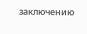заключению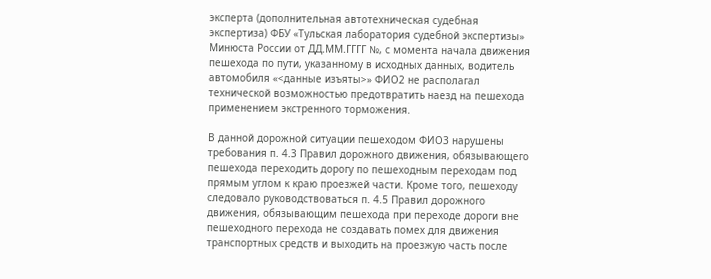эксперта (дополнительная автотехническая судебная экспертиза) ФБУ «Тульская лаборатория судебной экспертизы» Минюста России от ДД.ММ.ГГГГ №, с момента начала движения пешехода по пути, указанному в исходных данных, водитель автомобиля «<данные изъяты>» ФИО2 не располагал технической возможностью предотвратить наезд на пешехода применением экстренного торможения.

В данной дорожной ситуации пешеходом ФИО3 нарушены требования п. 4.3 Правил дорожного движения, обязывающего пешехода переходить дорогу по пешеходным переходам под прямым углом к краю проезжей части. Кроме того, пешеходу следовало руководствоваться п. 4.5 Правил дорожного движения, обязывающим пешехода при переходе дороги вне пешеходного перехода не создавать помех для движения транспортных средств и выходить на проезжую часть после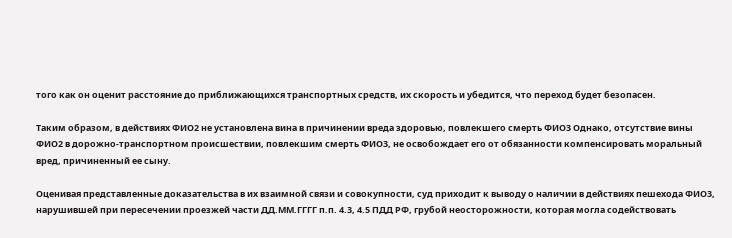того как он оценит расстояние до приближающихся транспортных средств, их скорость и убедится, что переход будет безопасен.

Таким образом, в действиях ФИО2 не установлена вина в причинении вреда здоровью, повлекшего смерть ФИО3 Однако, отсутствие вины ФИО2 в дорожно-транспортном происшествии, повлекшим смерть ФИО3, не освобождает его от обязанности компенсировать моральный вред, причиненный ее сыну.

Оценивая представленные доказательства в их взаимной связи и совокупности, суд приходит к выводу о наличии в действиях пешехода ФИО3, нарушившей при пересечении проезжей части ДД.ММ.ГГГГ п.п. 4.3, 4.5 ПДД РФ, грубой неосторожности, которая могла содействовать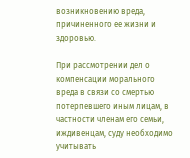возникновению вреда, причиненного ее жизни и здоровью.

При рассмотрении дел о компенсации морального вреда в связи со смертью потерпевшего иным лицам, в частности членам его семьи, иждивенцам, суду необходимо учитывать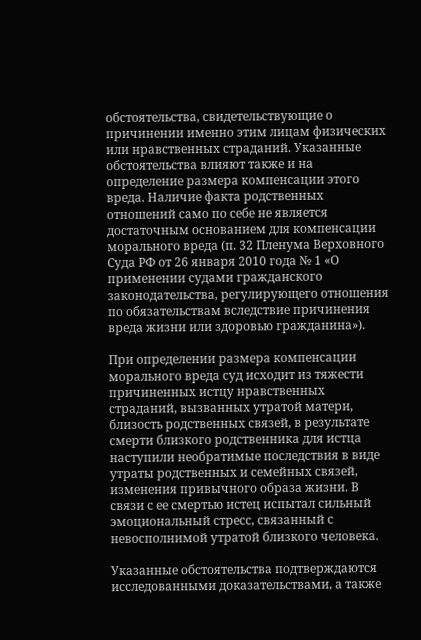обстоятельства, свидетельствующие о причинении именно этим лицам физических или нравственных страданий. Указанные обстоятельства влияют также и на определение размера компенсации этого вреда. Наличие факта родственных отношений само по себе не является достаточным основанием для компенсации морального вреда (п. 32 Пленума Верховного Суда РФ от 26 января 2010 года № 1 «О применении судами гражданского законодательства, регулирующего отношения по обязательствам вследствие причинения вреда жизни или здоровью гражданина»).

При определении размера компенсации морального вреда суд исходит из тяжести причиненных истцу нравственных страданий, вызванных утратой матери, близость родственных связей, в результате смерти близкого родственника для истца наступили необратимые последствия в виде утраты родственных и семейных связей, изменения привычного образа жизни. В связи с ее смертью истец испытал сильный эмоциональный стресс, связанный с невосполнимой утратой близкого человека.

Указанные обстоятельства подтверждаются исследованными доказательствами, а также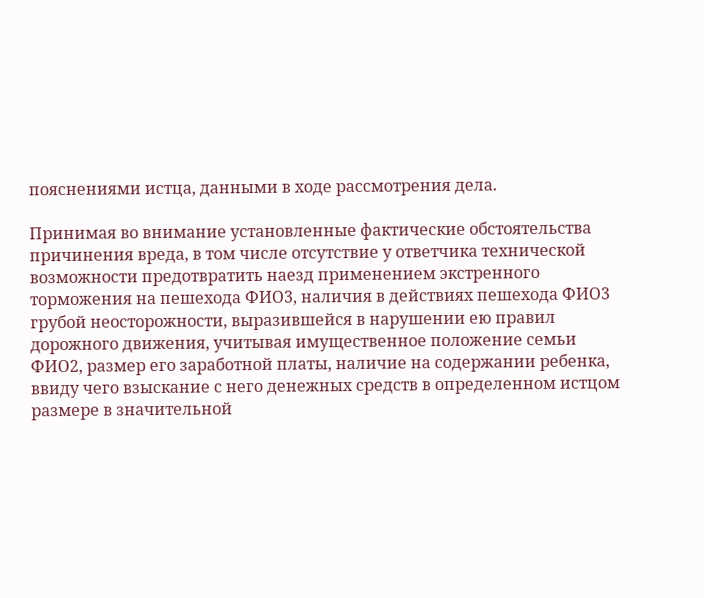пояснениями истца, данными в ходе рассмотрения дела.

Принимая во внимание установленные фактические обстоятельства причинения вреда, в том числе отсутствие у ответчика технической возможности предотвратить наезд применением экстренного торможения на пешехода ФИО3, наличия в действиях пешехода ФИО3 грубой неосторожности, выразившейся в нарушении ею правил дорожного движения, учитывая имущественное положение семьи ФИО2, размер его заработной платы, наличие на содержании ребенка, ввиду чего взыскание с него денежных средств в определенном истцом размере в значительной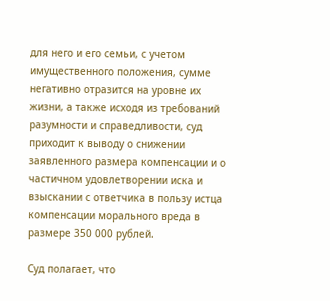для него и его семьи, с учетом имущественного положения, сумме негативно отразится на уровне их жизни, а также исходя из требований разумности и справедливости, суд приходит к выводу о снижении заявленного размера компенсации и о частичном удовлетворении иска и взыскании с ответчика в пользу истца компенсации морального вреда в размере 350 000 рублей.

Суд полагает, что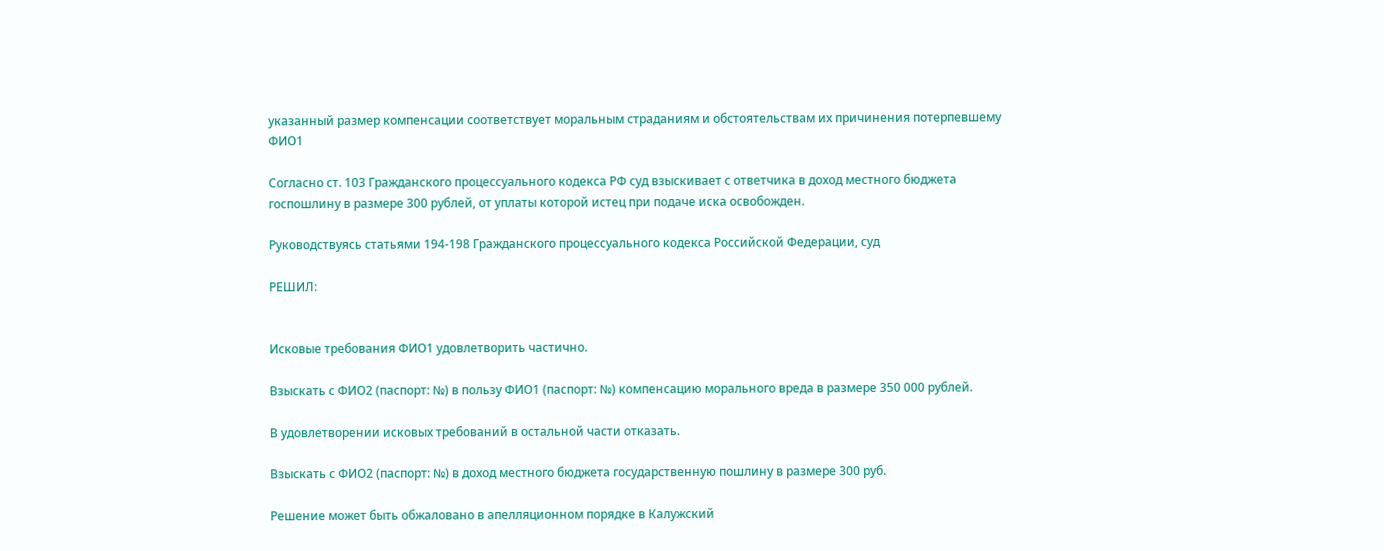указанный размер компенсации соответствует моральным страданиям и обстоятельствам их причинения потерпевшему ФИО1

Согласно ст. 103 Гражданского процессуального кодекса РФ суд взыскивает с ответчика в доход местного бюджета госпошлину в размере 300 рублей, от уплаты которой истец при подаче иска освобожден.

Руководствуясь статьями 194-198 Гражданского процессуального кодекса Российской Федерации, суд

РЕШИЛ:


Исковые требования ФИО1 удовлетворить частично.

Взыскать с ФИО2 (паспорт: №) в пользу ФИО1 (паспорт: №) компенсацию морального вреда в размере 350 000 рублей.

В удовлетворении исковых требований в остальной части отказать.

Взыскать с ФИО2 (паспорт: №) в доход местного бюджета государственную пошлину в размере 300 руб.

Решение может быть обжаловано в апелляционном порядке в Калужский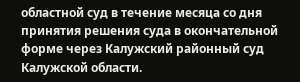областной суд в течение месяца со дня принятия решения суда в окончательной форме через Калужский районный суд Калужской области.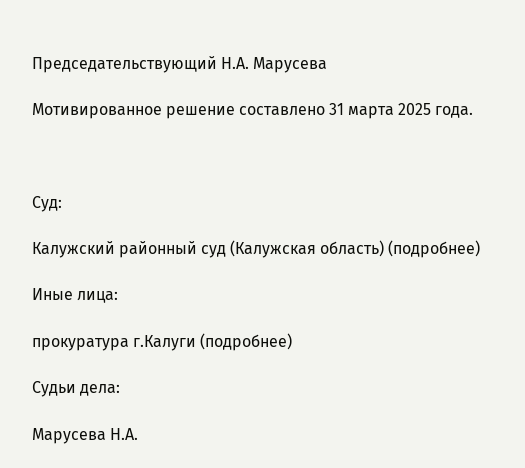Председательствующий Н.А. Марусева

Мотивированное решение составлено 31 марта 2025 года.



Суд:

Калужский районный суд (Калужская область) (подробнее)

Иные лица:

прокуратура г.Калуги (подробнее)

Судьи дела:

Марусева Н.А.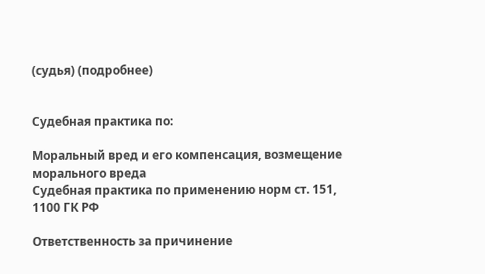(судья) (подробнее)


Судебная практика по:

Моральный вред и его компенсация, возмещение морального вреда
Судебная практика по применению норм ст. 151, 1100 ГК РФ

Ответственность за причинение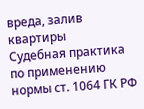вреда, залив квартиры
Судебная практика по применению нормы ст. 1064 ГК РФ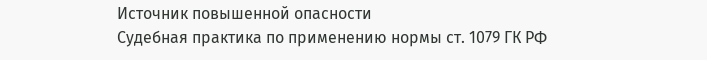Источник повышенной опасности
Судебная практика по применению нормы ст. 1079 ГК РФ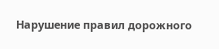Нарушение правил дорожного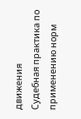движения
Судебная практика по применению норм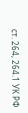ст. 264, 264.1 УК РФ